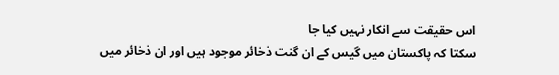اس حقیقت سے انکار نہیں کیا جا
سکتا کہ پاکستان میں گیس کے ان گنت ذخائر موجود ہیں اور ان ذخائر میں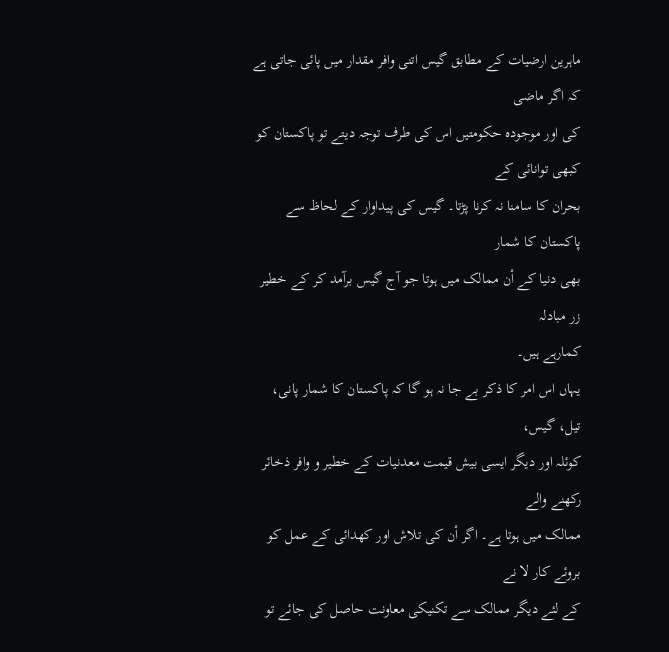ماہرین ارضیات کے مطابق گیس اتنی وافر مقدار میں پائی جاتی ہے کہ اگر ماضی
کی اور موجودہ حکومتیں اس کی طرف توجہ دیتے تو پاکستان کو کبھی توانائی کے
بحران کا سامنا نہ کرنا پڑتا۔ گیس کی پیداوار کے لحاظ سے پاکستان کا شمار
بھی دنیا کے اْن ممالک میں ہوتا جو آج گیس برآمد کر کے خطیر زر مبادلہ
کمارہے ہیں۔
یہاں اس امر کا ذکر بے جا نہ ہو گا کہ پاکستان کا شمار پانی، تیل، گیس،
کوئلہ اور دیگر ایسی بیش قیمت معدنیات کے خطیر و وافر ذخائر رکھنے والے
ممالک میں ہوتا ہے۔ اگر اْن کی تلاش اور کھدائی کے عمل کو بروئے کار لا نے
کے لئے دیگر ممالک سے تکنیکی معاونت حاصل کی جائے تو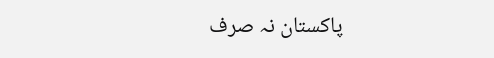پاکستان نہ صرف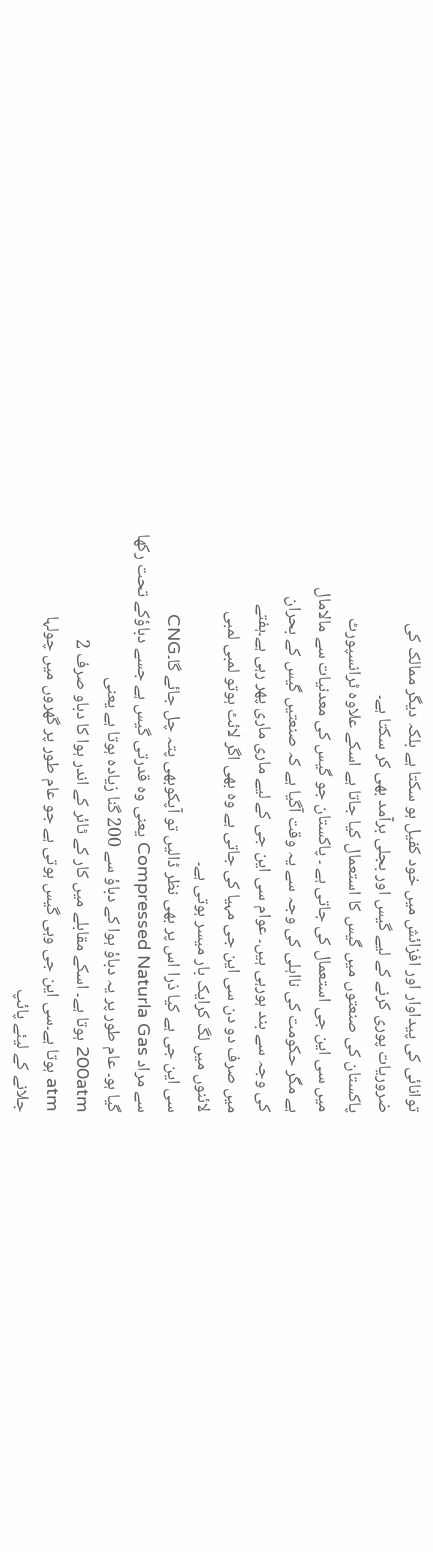توانائی کی پیداوار اور افزائش میں خود کفیل ہو سکتا ہے بلکہ دیگر ممالک کی
ضروریات پوری کرنے کے لیے گیس اور بجلی برآمد بھی کر سکتا ہے۔
پاکستان کی صنعتوں میں گیس کا استعمال کیا جاتا ہے اسکے علاوہ ٹرانسپورٹ
میں سی این جی استعمال کی جاتی ہے ۔ پاکستان جو گیس کی معدنیات سے مالامال
ہے مگر حکومت کی نااہلی کی وجہ سے یہ وقت آگیا ہے کہ صنعتیں گیس کے بحران
کی وجہ سے بند ہورہی ہیں۔ عوام سی این جی کے لیے ماری ماری پھر رہی ہے۔ہفتے
میں صرف دو دن سی این جی مہیا کی جاتی ہے وہ بھی اگر لائٹ ہوتو لمبی لمبی
لائنوں میں لگ کرایک بار میسر ہوتی ہے۔
سی این جی ہے کیا ذرا اس پر بھی نظر ڈالیں تو آپکوبھی پتہ چل جائے گا۔CNG
سے مراد Compressed Naturla Gas یعنی وہ قدرتی گیس ہے جسے دباؤکے تحت رکھا
گیا ہو۔ عام طور پر یہ دباؤ ہوا کے دباؤ سے 200 گنا زیادہ ہوتا ہے یعنی
200atm ہوتا ہے۔ اسکے مقابلے میں کار کے ٹائر کے اندر ہوا کا دباو صرف 2
atm ہوتا ہے۔سی این جی وہی گیس ہوتی ہے جو عام طور پر گھروں میں چولہا
جلانے کے لیئے پائپ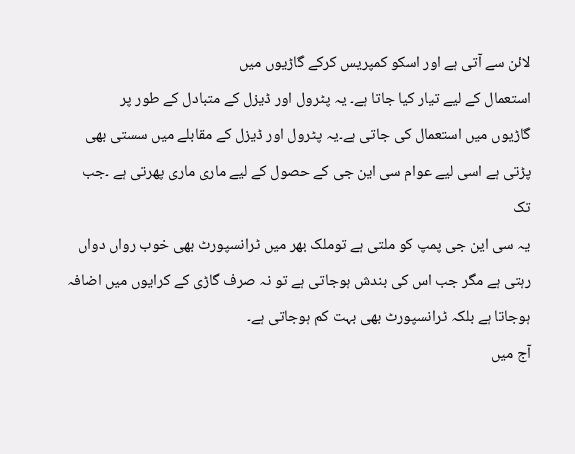لائن سے آتی ہے اور اسکو کمپریس کرکے گاڑیوں میں
استعمال کے لیے تیار کیا جاتا ہے۔ یہ پٹرول اور ڈیزل کے متبادل کے طور پر
گاڑیوں میں استعمال کی جاتی ہے۔یہ پٹرول اور ڈیزل کے مقابلے میں سستی بھی
پڑتی ہے اسی لیے عوام سی این جی کے حصول کے لیے ماری ماری پھرتی ہے ۔جب تک
یہ سی این جی پمپ کو ملتی ہے توملک بھر میں ٹرانسپورٹ بھی خوب رواں دواں
رہتی ہے مگر جب اس کی بندش ہوجاتی ہے تو نہ صرف گاڑی کے کرایوں میں اضافہ
ہوجاتا ہے بلکہ ٹرانسپورٹ بھی بہت کم ہوجاتی ہے۔
آج میں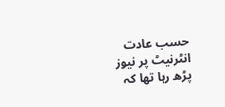حسب عادت انٹرنیٹ پر نیوز پڑھ رہا تھا کہ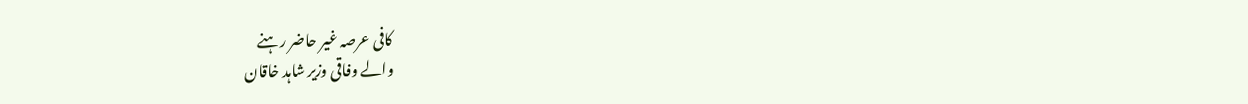کافی عرصہ غیر حاضر رہنے
والے وفاقی وزیر شاہد خاقان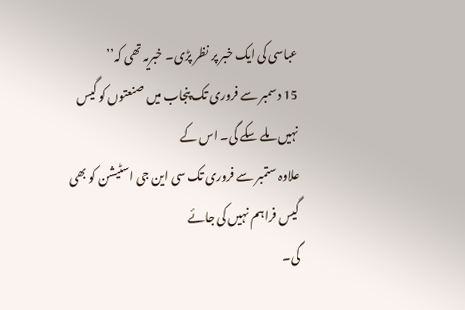عباسی کی ایک خبر پر نظر پڑی۔ خبریہ تھی کہ’’
15 دسمبر سے فروری تک پنجاب میں صنعتوں کو گیس نہیں ملے سکے گی۔ اس کے
علاوہ ستمبر سے فروری تک سی این جی اسٹیشن کو بھی گیس فراہم نہیں کی جائے
گی۔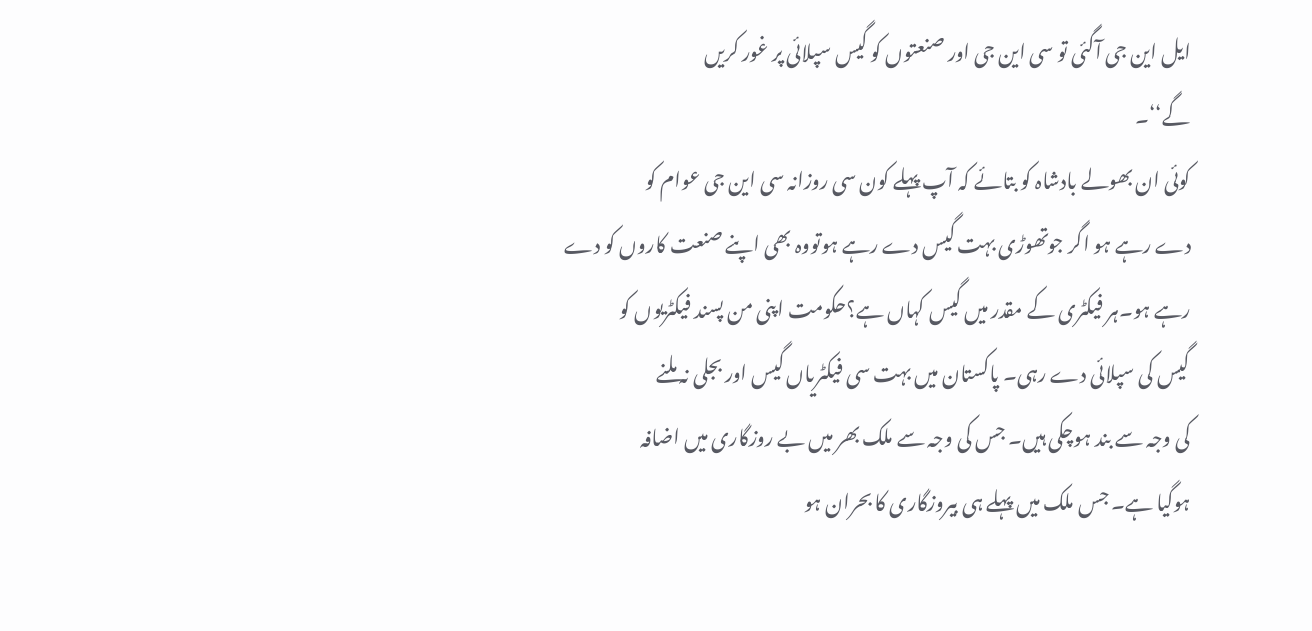ایل این جی آگئی تو سی این جی اور صنعتوں کو گیس سپلائی پر غور کریں
گے‘‘۔
کوئی ان بھولے بادشاہ کو بتائے کہ آپ پہلے کون سی روزانہ سی این جی عوام کو
دے رہے ہو اگر جوتھوڑی بہت گیس دے رہے ہوتووہ بھی اپنے صنعت کاروں کو دے
رہے ہو۔ہر فیکٹری کے مقدر میں گیس کہاں ہے؟حکومت اپنی من پسند فیکٹریوں کو
گیس کی سپلائی دے رہی۔ پاکستان میں بہت سی فیکٹریاں گیس اور بجلی نہ ملنے
کی وجہ سے بند ہوچکی ہیں۔ جس کی وجہ سے ملک بھر میں بے روزگاری میں اضافہ
ہوگیا ہے۔ جس ملک میں پہلے ہی بیروزگاری کا بحران ہو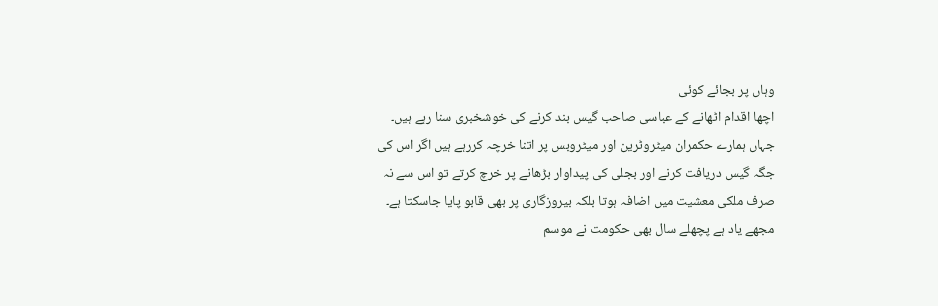وہاں پر بجائے کوئی
اچھا اقدام اٹھانے کے عباسی صاحب گیس بند کرنے کی خوشخبری سنا رہے ہیں۔
جہاں ہمارے حکمران میٹروٹرین اور میٹروبس پر اتنا خرچہ کررہے ہیں اگر اس کی
جگہ گیس دریافت کرنے اور بجلی کی پیداوار بڑھانے پر خرچ کرتے تو اس سے نہ
صرف ملکی معشیت میں اضافہ ہوتا بلکہ بیروزگاری پر بھی قابو پایا جاسکتا ہے۔
مجھے یاد ہے پچھلے سال بھی حکومت نے موسم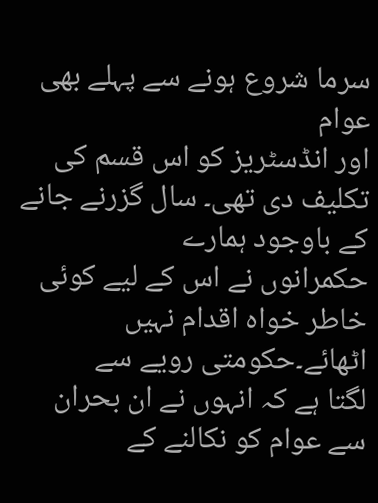سرما شروع ہونے سے پہلے بھی عوام
اور انڈسٹریز کو اس قسم کی تکلیف دی تھی۔ سال گزرنے جانے کے باوجود ہمارے
حکمرانوں نے اس کے لیے کوئی خاطر خواہ اقدام نہیں اٹھائے۔حکومتی رویے سے
لگتا ہے کہ انہوں نے ان بحران سے عوام کو نکالنے کے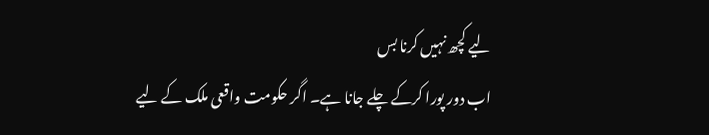لیے کچھ نہیں کرنا بس
اب دور پورا کرکے چلے جانا ہے۔ اگر حکومت واقعی ملک کے لیے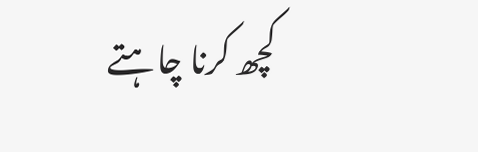کچھ کرنا چاہتے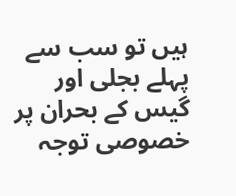ہیں تو سب سے پہلے بجلی اور گیس کے بحران پر خصوصی توجہ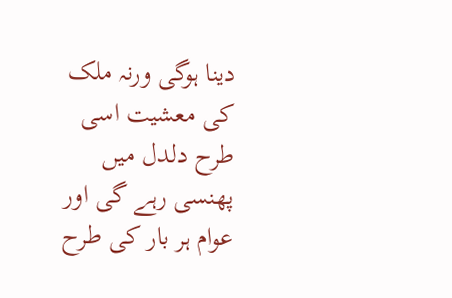دینا ہوگی ورنہ ملک
کی معشیت اسی طرح دلدل میں پھنسی رہے گی اور عوام ہر بار کی طرح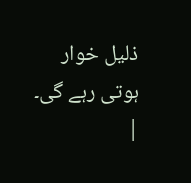ذلیل خوار
ہوتی رہے گی۔ |